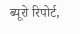ब्यूरो रिपोर्ट,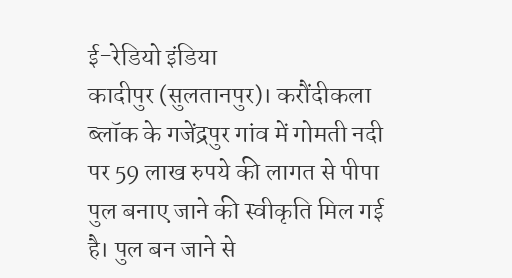ई-रेडियो इंडिया
कादीपुर (सुलतानपुर)। करौंदीकला ब्लॉक के गजेंद्रपुर गांव में गोमती नदी पर 59 लाख रुपये की लागत से पीपा पुल बनाए जाने की स्वीकृति मिल गई है। पुल बन जाने से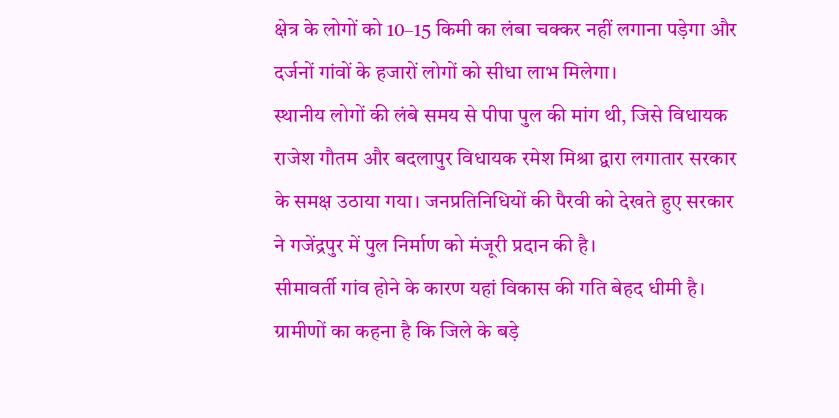क्षेत्र के लोगों को 10–15 किमी का लंबा चक्कर नहीं लगाना पड़ेगा और दर्जनों गांवों के हजारों लोगों को सीधा लाभ मिलेगा।
स्थानीय लोगों की लंबे समय से पीपा पुल की मांग थी, जिसे विधायक राजेश गौतम और बदलापुर विधायक रमेश मिश्रा द्वारा लगातार सरकार के समक्ष उठाया गया। जनप्रतिनिधियों की पैरवी को देखते हुए सरकार ने गजेंद्रपुर में पुल निर्माण को मंजूरी प्रदान की है।
सीमावर्ती गांव होने के कारण यहां विकास की गति बेहद धीमी है। ग्रामीणों का कहना है कि जिले के बड़े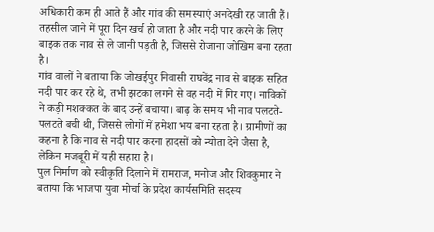अधिकारी कम ही आते हैं और गांव की समस्याएं अनदेखी रह जाती हैं। तहसील जाने में पूरा दिन खर्च हो जाता है और नदी पार करने के लिए बाइक तक नाव से ले जानी पड़ती है, जिससे रोजाना जोखिम बना रहता है।
गांव वालों ने बताया कि जोखईपुर निवासी राघवेंद्र नाव से बाइक सहित नदी पार कर रहे थे, तभी झटका लगने से वह नदी में गिर गए। नाविकों ने कड़ी मशक्कत के बाद उन्हें बचाया। बाढ़ के समय भी नाव पलटते-पलटते बची थी, जिससे लोगों में हमेशा भय बना रहता है। ग्रामीणों का कहना है कि नाव से नदी पार करना हादसों को न्योता देने जैसा है, लेकिन मजबूरी में यही सहारा है।
पुल निर्माण को स्वीकृति दिलाने में रामराज, मनोज और शिवकुमार ने बताया कि भाजपा युवा मोर्चा के प्रदेश कार्यसमिति सदस्य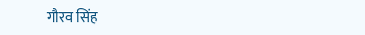गौरव सिंह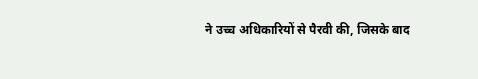ने उच्च अधिकारियों से पैरवी की, जिसके बाद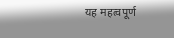यह महत्वपूर्ण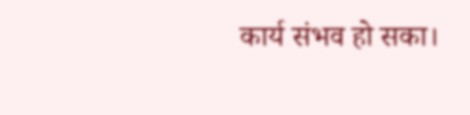कार्य संभव हो सका।